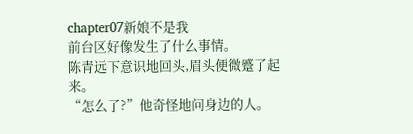chapter07新娘不是我
前台区好像发生了什么事情。
陈青远下意识地回头,眉头便微蹙了起来。
“怎么了?”他奇怪地问身边的人。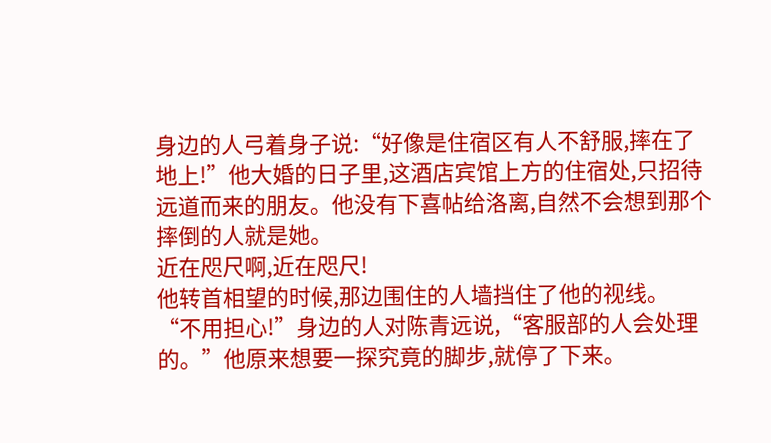身边的人弓着身子说:“好像是住宿区有人不舒服,摔在了地上!”他大婚的日子里,这酒店宾馆上方的住宿处,只招待远道而来的朋友。他没有下喜帖给洛离,自然不会想到那个摔倒的人就是她。
近在咫尺啊,近在咫尺!
他转首相望的时候,那边围住的人墙挡住了他的视线。
“不用担心!”身边的人对陈青远说,“客服部的人会处理的。”他原来想要一探究竟的脚步,就停了下来。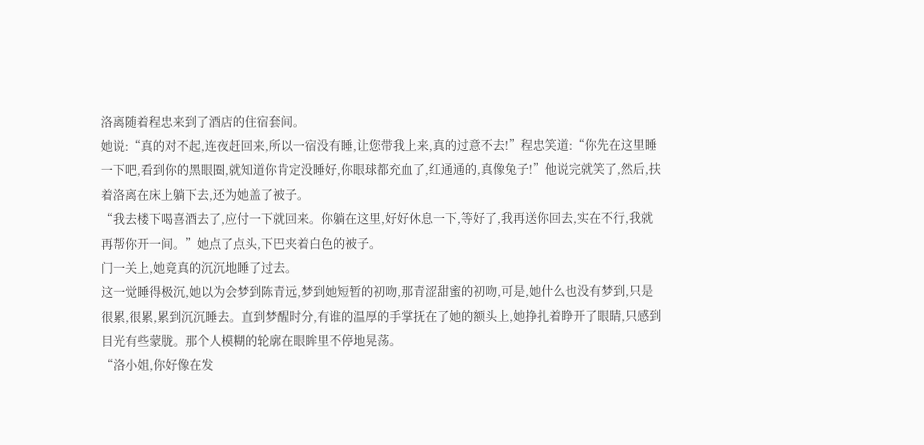洛离随着程忠来到了酒店的住宿套间。
她说:“真的对不起,连夜赶回来,所以一宿没有睡,让您带我上来,真的过意不去!”程忠笑道:“你先在这里睡一下吧,看到你的黑眼圈,就知道你肯定没睡好,你眼球都充血了,红通通的,真像兔子!”他说完就笑了,然后,扶着洛离在床上躺下去,还为她盖了被子。
“我去楼下喝喜酒去了,应付一下就回来。你躺在这里,好好休息一下,等好了,我再送你回去,实在不行,我就再帮你开一间。”她点了点头,下巴夹着白色的被子。
门一关上,她竟真的沉沉地睡了过去。
这一觉睡得极沉,她以为会梦到陈青远,梦到她短暂的初吻,那青涩甜蜜的初吻,可是,她什么也没有梦到,只是很累,很累,累到沉沉睡去。直到梦醒时分,有谁的温厚的手掌抚在了她的额头上,她挣扎着睁开了眼睛,只感到目光有些蒙胧。那个人模糊的轮廓在眼眸里不停地晃荡。
“洛小姐,你好像在发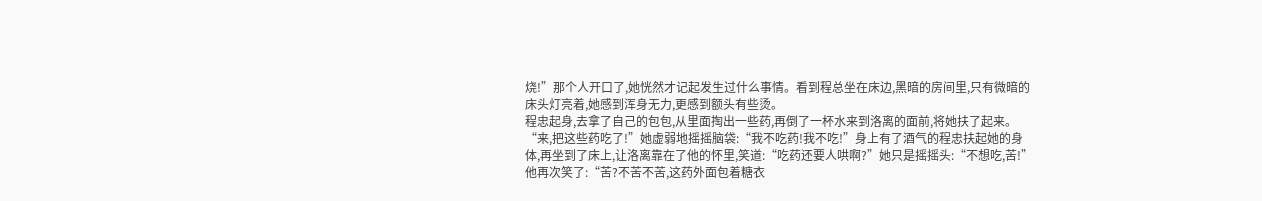烧!”那个人开口了,她恍然才记起发生过什么事情。看到程总坐在床边,黑暗的房间里,只有微暗的床头灯亮着,她感到浑身无力,更感到额头有些烫。
程忠起身,去拿了自己的包包,从里面掏出一些药,再倒了一杯水来到洛离的面前,将她扶了起来。
“来,把这些药吃了!”她虚弱地摇摇脑袋:“我不吃药!我不吃!”身上有了酒气的程忠扶起她的身体,再坐到了床上,让洛离靠在了他的怀里,笑道:“吃药还要人哄啊?”她只是摇摇头:“不想吃,苦!”他再次笑了:“苦?不苦不苦,这药外面包着糖衣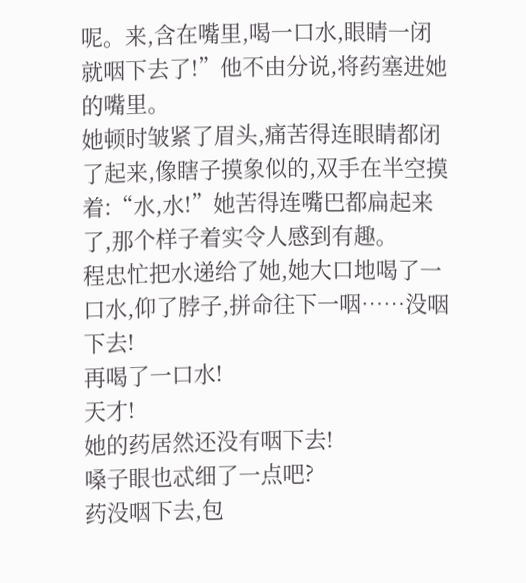呢。来,含在嘴里,喝一口水,眼睛一闭就咽下去了!”他不由分说,将药塞进她的嘴里。
她顿时皱紧了眉头,痛苦得连眼睛都闭了起来,像瞎子摸象似的,双手在半空摸着:“水,水!”她苦得连嘴巴都扁起来了,那个样子着实令人感到有趣。
程忠忙把水递给了她,她大口地喝了一口水,仰了脖子,拼命往下一咽……没咽下去!
再喝了一口水!
天才!
她的药居然还没有咽下去!
嗓子眼也忒细了一点吧?
药没咽下去,包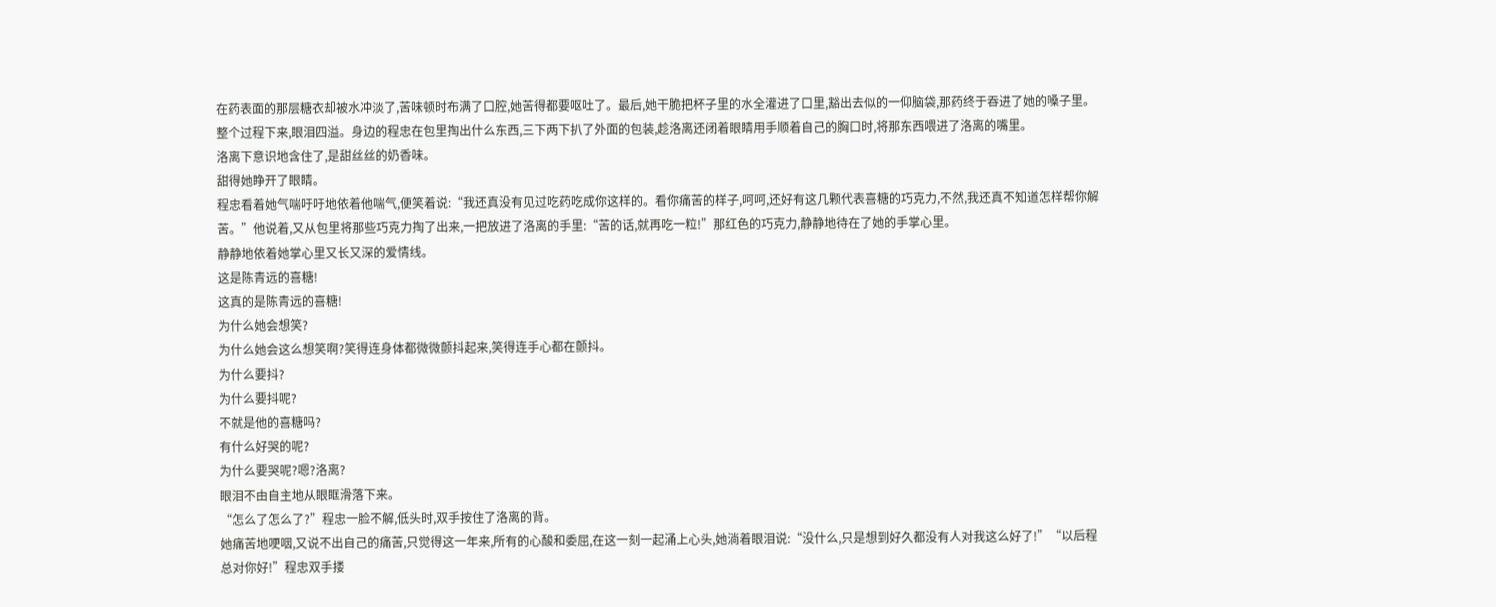在药表面的那层糖衣却被水冲淡了,苦味顿时布满了口腔,她苦得都要呕吐了。最后,她干脆把杯子里的水全灌进了口里,豁出去似的一仰脑袋,那药终于吞进了她的嗓子里。
整个过程下来,眼泪四溢。身边的程忠在包里掏出什么东西,三下两下扒了外面的包装,趁洛离还闭着眼睛用手顺着自己的胸口时,将那东西喂进了洛离的嘴里。
洛离下意识地含住了,是甜丝丝的奶香味。
甜得她睁开了眼睛。
程忠看着她气喘吁吁地依着他喘气,便笑着说:“我还真没有见过吃药吃成你这样的。看你痛苦的样子,呵呵,还好有这几颗代表喜糖的巧克力,不然,我还真不知道怎样帮你解苦。”他说着,又从包里将那些巧克力掏了出来,一把放进了洛离的手里:“苦的话,就再吃一粒!”那红色的巧克力,静静地待在了她的手掌心里。
静静地依着她掌心里又长又深的爱情线。
这是陈青远的喜糖!
这真的是陈青远的喜糖!
为什么她会想笑?
为什么她会这么想笑啊?笑得连身体都微微颤抖起来,笑得连手心都在颤抖。
为什么要抖?
为什么要抖呢?
不就是他的喜糖吗?
有什么好哭的呢?
为什么要哭呢?嗯?洛离?
眼泪不由自主地从眼眶滑落下来。
“怎么了怎么了?”程忠一脸不解,低头时,双手按住了洛离的背。
她痛苦地哽咽,又说不出自己的痛苦,只觉得这一年来,所有的心酸和委屈,在这一刻一起涌上心头,她淌着眼泪说:“没什么,只是想到好久都没有人对我这么好了!”“以后程总对你好!”程忠双手搂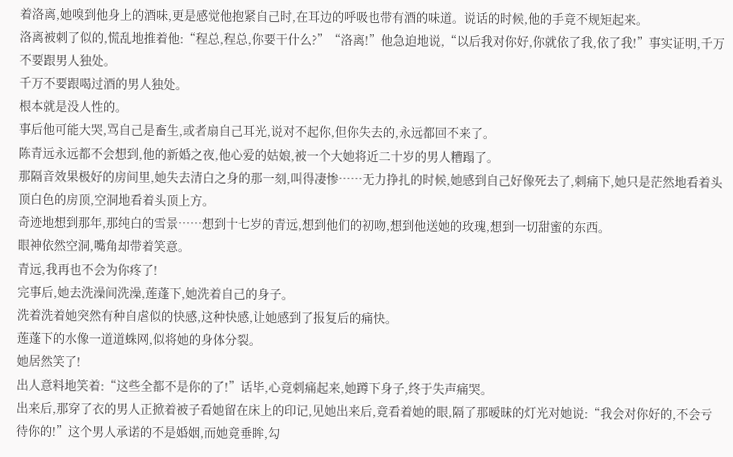着洛离,她嗅到他身上的酒味,更是感觉他抱紧自己时,在耳边的呼吸也带有酒的味道。说话的时候,他的手竟不规矩起来。
洛离被刺了似的,慌乱地推着他:“程总,程总,你要干什么?”“洛离!”他急迫地说,“以后我对你好,你就依了我,依了我!”事实证明,千万不要跟男人独处。
千万不要跟喝过酒的男人独处。
根本就是没人性的。
事后他可能大哭,骂自己是畜生,或者扇自己耳光,说对不起你,但你失去的,永远都回不来了。
陈青远永远都不会想到,他的新婚之夜,他心爱的姑娘,被一个大她将近二十岁的男人糟蹋了。
那隔音效果极好的房间里,她失去清白之身的那一刻,叫得凄惨……无力挣扎的时候,她感到自己好像死去了,刺痛下,她只是茫然地看着头顶白色的房顶,空洞地看着头顶上方。
奇迹地想到那年,那纯白的雪景……想到十七岁的青远,想到他们的初吻,想到他送她的玫瑰,想到一切甜蜜的东西。
眼神依然空洞,嘴角却带着笑意。
青远,我再也不会为你疼了!
完事后,她去洗澡间洗澡,莲蓬下,她洗着自己的身子。
洗着洗着她突然有种自虐似的快感,这种快感,让她感到了报复后的痛快。
莲蓬下的水像一道道蛛网,似将她的身体分裂。
她居然笑了!
出人意料地笑着:“这些全都不是你的了!”话毕,心竟刺痛起来,她蹲下身子,终于失声痛哭。
出来后,那穿了衣的男人正掀着被子看她留在床上的印记,见她出来后,竟看着她的眼,隔了那暧昧的灯光对她说:“我会对你好的,不会亏待你的!”这个男人承诺的不是婚姻,而她竟垂眸,勾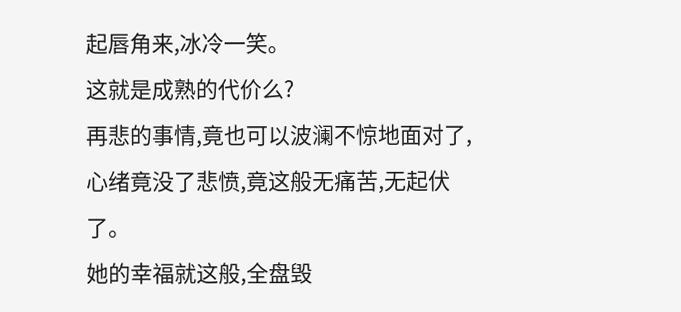起唇角来,冰冷一笑。
这就是成熟的代价么?
再悲的事情,竟也可以波澜不惊地面对了,心绪竟没了悲愤,竟这般无痛苦,无起伏了。
她的幸福就这般,全盘毁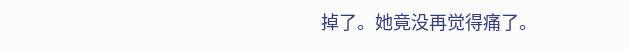掉了。她竟没再觉得痛了。